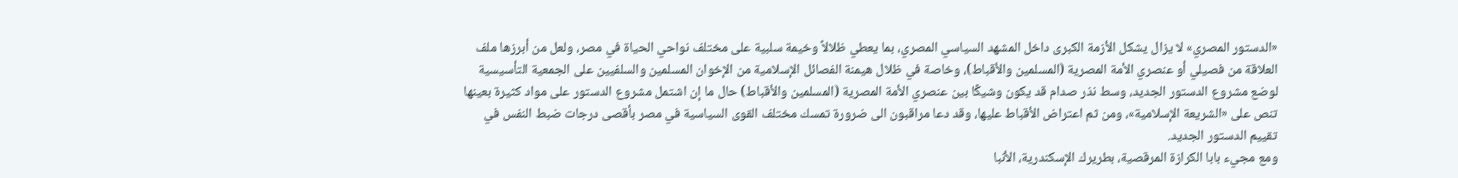«الدستور المصري» لا يزال يشكل الأزمة الكبرى داخل المشهد السياسي المصري، بما يعطي ظلالاً وخيمة سلبية على مختلف نواحي الحياة في مصر، ولعل من أبرزها ملف العلاقة من فصيلي أو عنصري الأمة المصرية (المسلمين والأقباط)، وخاصة في ظلال هيمنة الفصائل الإسلامية من الإخوان المسلمين والسلفيين على الجمعية التأسيسية لوضع مشروع الدستور الجديد، وسط نذر صدام قد يكون وشيكًا بين عنصري الأمة المصرية (المسلمين والأقباط) حال ما إن اشتمل مشروع الدستور على مواد كثيرة بعينها تنص على «الشريعة الإسلامية»، ومن ثم اعتراض الأقباط عليها، وقد دعا مراقبون الى ضرورة تمسك مختلف القوى السياسية في مصر بأقصى درجات ضبط النفس في تقييم الدستور الجديد.
ومع مجيء بابا الكرازة المرقصية، بطريرك الإسكندرية، الأنبا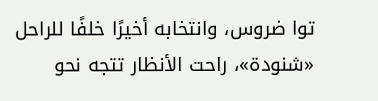توا ضروس، وانتخابه أخيرًا خلفًا للراحل «شنودة»، راحت الأنظار تتجه نحو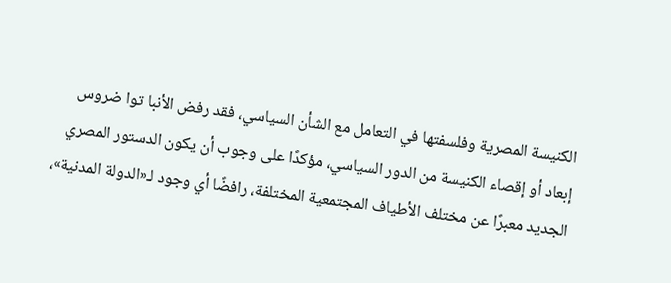الكنيسة المصرية وفلسفتها في التعامل مع الشأن السياسي، فقد رفض الأنبا توا ضروس إبعاد أو إقصاء الكنيسة من الدور السياسي، مؤكدًا على وجوب أن يكون الدستور المصري الجديد معبرًا عن مختلف الأطياف المجتمعية المختلفة، رافضًا أي وجود لـ«الدولة المدنية»،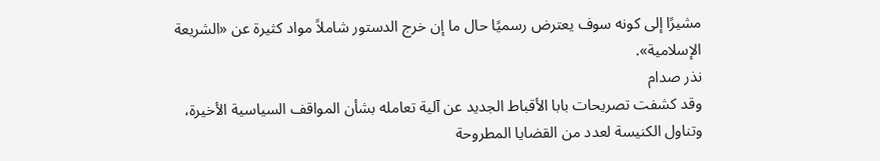مشيرًا إلى كونه سوف يعترض رسميًا حال ما إن خرج الدستور شاملاً مواد كثيرة عن «الشريعة الإسلامية».
نذر صدام
وقد كشفت تصريحات بابا الأقباط الجديد عن آلية تعامله بشأن المواقف السياسية الأخيرة، وتناول الكنيسة لعدد من القضايا المطروحة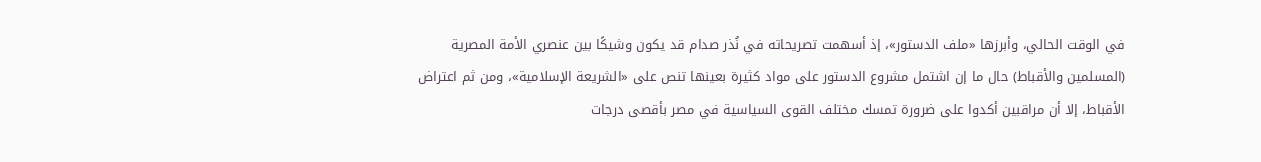في الوقت الحالي، وأبرزها «ملف الدستور»، إذ أسهمت تصريحاته في نُذر صدام قد يكون وشيكًا بين عنصري الأمة المصرية (المسلمين والأقباط) حال ما إن اشتمل مشروع الدستور على مواد كثيرة بعينها تنص على «الشريعة الإسلامية»، ومن ثم اعتراض الأقباط، إلا أن مراقبين أكدوا على ضرورة تمسك مختلف القوى السياسية في مصر بأقصى درجات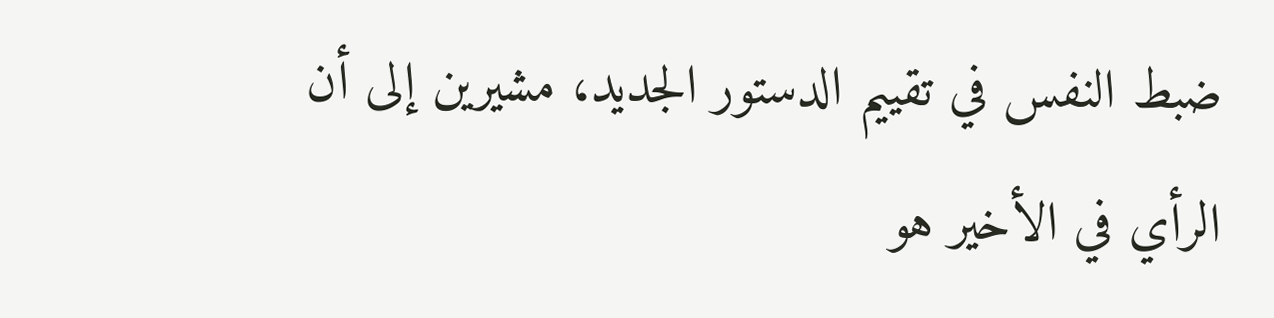ضبط النفس في تقييم الدستور الجديد، مشيرين إلى أن الرأي في الأخير هو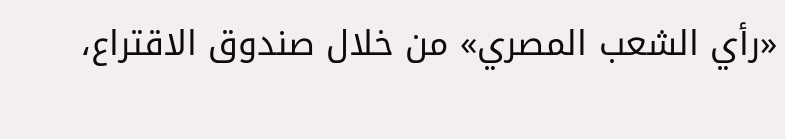«رأي الشعب المصري» من خلال صندوق الاقتراع،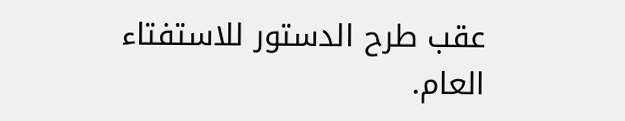عقب طرح الدستور للاستفتاء العام.